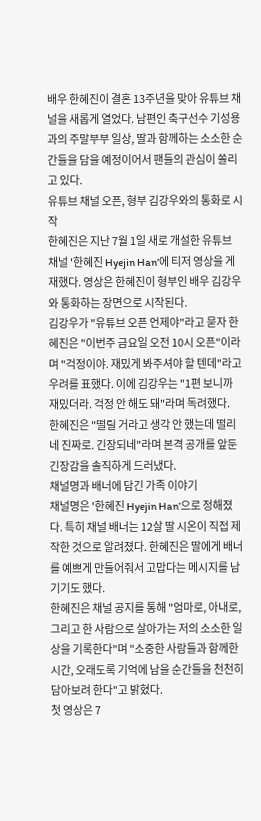배우 한혜진이 결혼 13주년을 맞아 유튜브 채널을 새롭게 열었다. 남편인 축구선수 기성용과의 주말부부 일상, 딸과 함께하는 소소한 순간들을 담을 예정이어서 팬들의 관심이 쏠리고 있다.
유튜브 채널 오픈, 형부 김강우와의 통화로 시작
한혜진은 지난 7월 1일 새로 개설한 유튜브 채널 '한혜진 Hyejin Han’에 티저 영상을 게재했다. 영상은 한혜진이 형부인 배우 김강우와 통화하는 장면으로 시작된다.
김강우가 "유튜브 오픈 언제야"라고 묻자 한혜진은 "이번주 금요일 오전 10시 오픈"이라며 "걱정이야. 재밌게 봐주셔야 할 텐데"라고 우려를 표했다. 이에 김강우는 "1편 보니까 재밌더라. 걱정 안 해도 돼"라며 독려했다.
한혜진은 "떨릴 거라고 생각 안 했는데 떨리네 진짜로. 긴장되네"라며 본격 공개를 앞둔 긴장감을 솔직하게 드러냈다.
채널명과 배너에 담긴 가족 이야기
채널명은 '한혜진 Hyejin Han’으로 정해졌다. 특히 채널 배너는 12살 딸 시온이 직접 제작한 것으로 알려졌다. 한혜진은 딸에게 배너를 예쁘게 만들어줘서 고맙다는 메시지를 남기기도 했다.
한혜진은 채널 공지를 통해 "엄마로, 아내로, 그리고 한 사람으로 살아가는 저의 소소한 일상을 기록한다"며 "소중한 사람들과 함께한 시간, 오래도록 기억에 남을 순간들을 천천히 담아보려 한다"고 밝혔다.
첫 영상은 7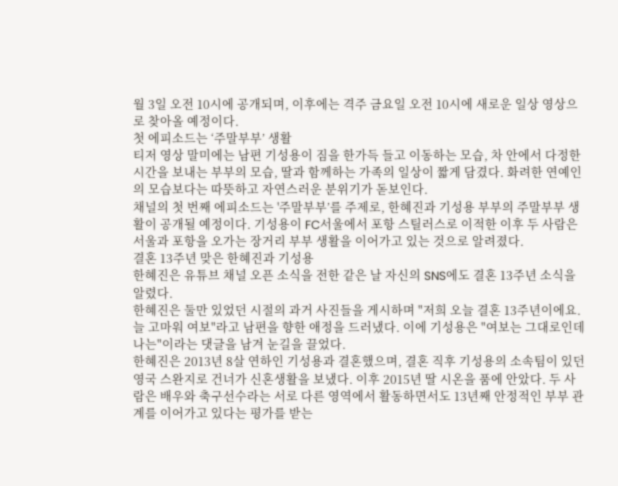월 3일 오전 10시에 공개되며, 이후에는 격주 금요일 오전 10시에 새로운 일상 영상으로 찾아올 예정이다.
첫 에피소드는 ‘주말부부’ 생활
티저 영상 말미에는 남편 기성용이 짐을 한가득 들고 이동하는 모습, 차 안에서 다정한 시간을 보내는 부부의 모습, 딸과 함께하는 가족의 일상이 짧게 담겼다. 화려한 연예인의 모습보다는 따뜻하고 자연스러운 분위기가 돋보인다.
채널의 첫 번째 에피소드는 '주말부부’를 주제로, 한혜진과 기성용 부부의 주말부부 생활이 공개될 예정이다. 기성용이 FC서울에서 포항 스틸러스로 이적한 이후 두 사람은 서울과 포항을 오가는 장거리 부부 생활을 이어가고 있는 것으로 알려졌다.
결혼 13주년 맞은 한혜진과 기성용
한혜진은 유튜브 채널 오픈 소식을 전한 같은 날 자신의 SNS에도 결혼 13주년 소식을 알렸다.
한혜진은 둘만 있었던 시절의 과거 사진들을 게시하며 "저희 오늘 결혼 13주년이에요. 늘 고마워 여보"라고 남편을 향한 애정을 드러냈다. 이에 기성용은 "여보는 그대로인데 나는"이라는 댓글을 남겨 눈길을 끌었다.
한혜진은 2013년 8살 연하인 기성용과 결혼했으며, 결혼 직후 기성용의 소속팀이 있던 영국 스완지로 건너가 신혼생활을 보냈다. 이후 2015년 딸 시온을 품에 안았다. 두 사람은 배우와 축구선수라는 서로 다른 영역에서 활동하면서도 13년째 안정적인 부부 관계를 이어가고 있다는 평가를 받는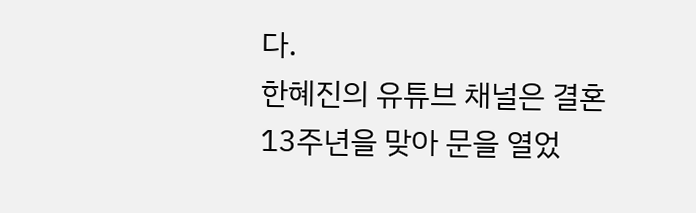다.
한혜진의 유튜브 채널은 결혼 13주년을 맞아 문을 열었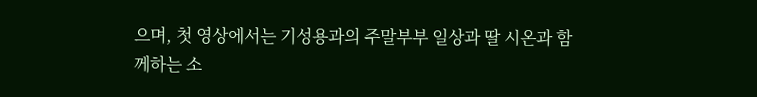으며, 첫 영상에서는 기성용과의 주말부부 일상과 딸 시온과 함께하는 소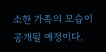소한 가족의 모습이 공개될 예정이다.